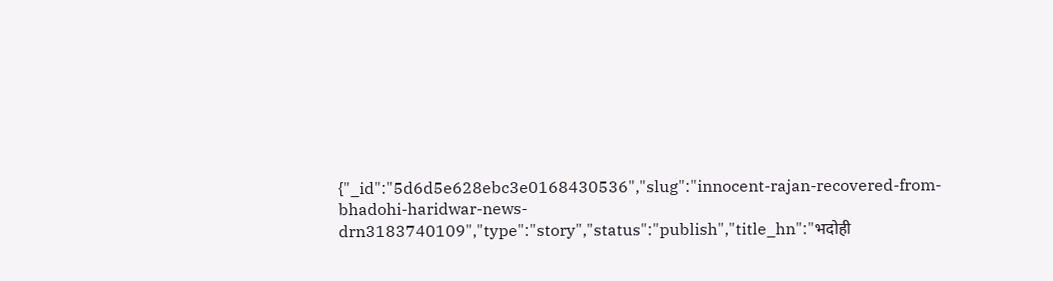{"_id":"5d6d5e628ebc3e0168430536","slug":"innocent-rajan-recovered-from-bhadohi-haridwar-news-drn3183740109","type":"story","status":"publish","title_hn":"भदोही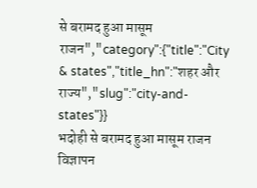से बरामद हुआ मासूम राजन","category":{"title":"City & states","title_hn":"शहर और राज्य","slug":"city-and-states"}}
भदोही से बरामद हुआ मासूम राजन
विज्ञापन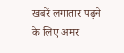खबरें लगातार पढ़ने के लिए अमर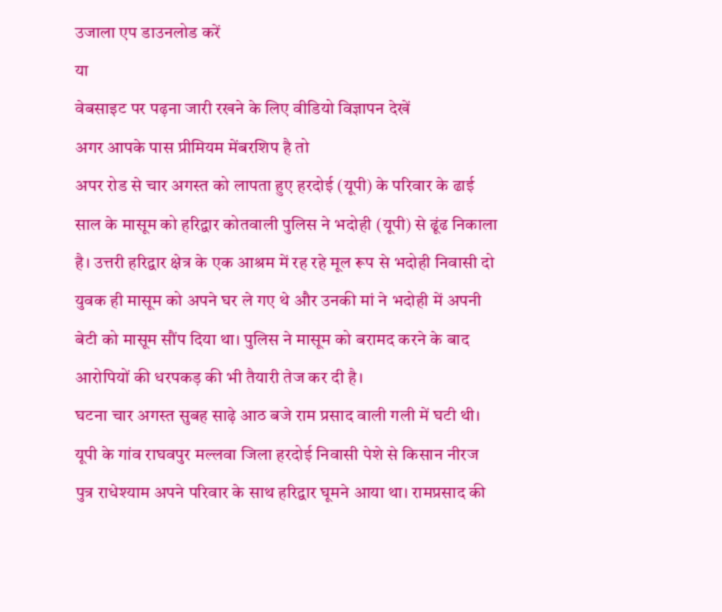उजाला एप डाउनलोड करें
या
वेबसाइट पर पढ़ना जारी रखने के लिए वीडियो विज्ञापन देखें
अगर आपके पास प्रीमियम मेंबरशिप है तो
अपर रोड से चार अगस्त को लापता हुए हरदोई (यूपी) के परिवार के ढाई साल के मासूम को हरिद्वार कोतवाली पुलिस ने भदोही (यूपी) से ढूंढ निकाला है। उत्तरी हरिद्वार क्षेत्र के एक आश्रम में रह रहे मूल रूप से भदोही निवासी दो युवक ही मासूम को अपने घर ले गए थे और उनकी मां ने भदोही में अपनी बेटी को मासूम सौंप दिया था। पुलिस ने मासूम को बरामद करने के बाद आरोपियों की धरपकड़ की भी तैयारी तेज कर दी है।
घटना चार अगस्त सुबह साढ़े आठ बजे राम प्रसाद वाली गली में घटी थी। यूपी के गांव राघवपुर मल्लवा जिला हरदोई निवासी पेशे से किसान नीरज पुत्र राधेश्याम अपने परिवार के साथ हरिद्वार घूमने आया था। रामप्रसाद की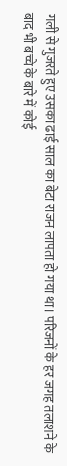गली से गुजरते हुए उसका ढाई साल का बेटा राजन लापता हो गया था। परिजनों के हर जगह तलाशने के बाद भी बच्चे के बारे में कोई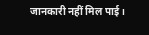जानकारी नहीं मिल पाई।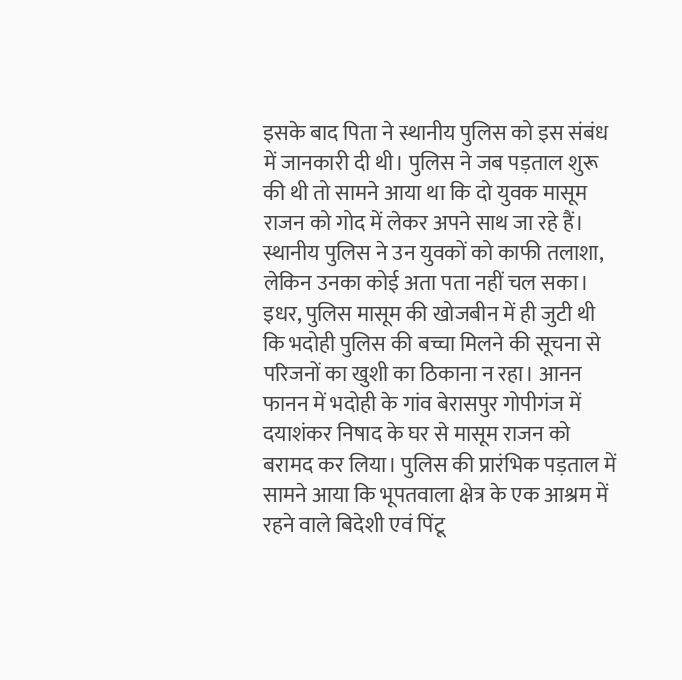इसके बाद पिता ने स्थानीय पुलिस को इस संबंध में जानकारी दी थी। पुलिस ने जब पड़ताल शुरू की थी तो सामने आया था कि दो युवक मासूम राजन को गोद में लेकर अपने साथ जा रहे हैं। स्थानीय पुलिस ने उन युवकों को काफी तलाशा, लेकिन उनका कोई अता पता नहीं चल सका। इधर, पुलिस मासूम की खोजबीन में ही जुटी थी कि भदोही पुलिस की बच्चा मिलने की सूचना से परिजनों का खुशी का ठिकाना न रहा। आनन फानन में भदोही के गांव बेरासपुर गोपीगंज में दयाशंकर निषाद के घर से मासूम राजन को बरामद कर लिया। पुलिस की प्रारंभिक पड़ताल में सामने आया कि भूपतवाला क्षेत्र के एक आश्रम में रहने वाले बिदेशी एवं पिंटू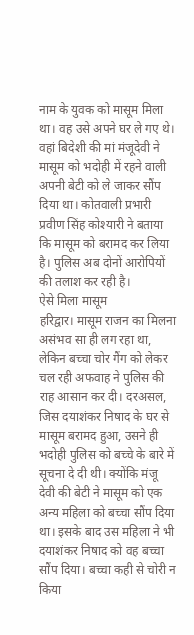नाम के युवक को मासूम मिला था। वह उसे अपने घर ले गए थे। वहां बिदेशी की मां मंजूदेवी ने मासूम को भदोही में रहने वाली अपनी बेटी को ले जाकर सौंप दिया था। कोतवाली प्रभारी प्रवीण सिंह कोश्यारी ने बताया कि मासूम को बरामद कर लिया है। पुलिस अब दोनों आरोपियों की तलाश कर रही है।
ऐसे मिला मासूम
हरिद्वार। मासूम राजन का मिलना असंभव सा ही लग रहा था, लेकिन बच्चा चोर गैंग को लेकर चल रही अफवाह ने पुलिस की राह आसान कर दी। दरअसल, जिस दयाशंकर निषाद के घर से मासूम बरामद हुआ, उसने ही भदोही पुलिस को बच्चे के बारे में सूचना दे दी थी। क्योंकि मंजू देवी की बेटी ने मासूम को एक अन्य महिला को बच्चा सौंप दिया था। इसके बाद उस महिला ने भी दयाशंकर निषाद को वह बच्चा सौंप दिया। बच्चा कही से चोरी न किया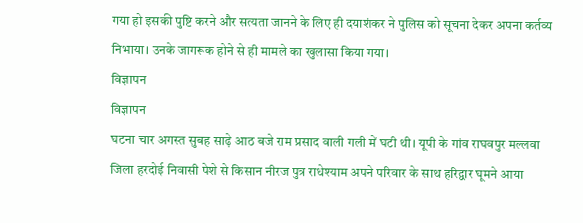गया हो इसकी पुष्टि करने और सत्यता जानने के लिए ही दयाशंकर ने पुलिस को सूचना देकर अपना कर्तव्य निभाया। उनके जागरूक होने से ही मामले का खुलासा किया गया।
विज्ञापन
विज्ञापन
घटना चार अगस्त सुबह साढ़े आठ बजे राम प्रसाद वाली गली में घटी थी। यूपी के गांव राघवपुर मल्लवा जिला हरदोई निवासी पेशे से किसान नीरज पुत्र राधेश्याम अपने परिवार के साथ हरिद्वार घूमने आया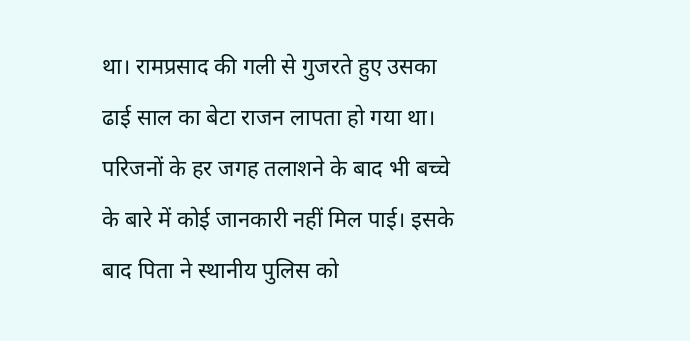था। रामप्रसाद की गली से गुजरते हुए उसका ढाई साल का बेटा राजन लापता हो गया था। परिजनों के हर जगह तलाशने के बाद भी बच्चे के बारे में कोई जानकारी नहीं मिल पाई। इसके बाद पिता ने स्थानीय पुलिस को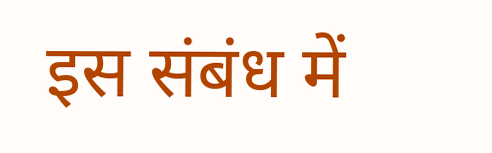इस संबंध में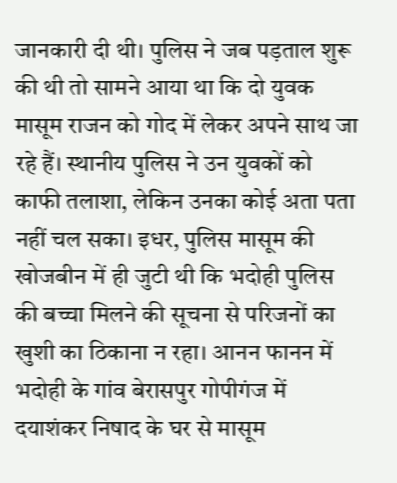जानकारी दी थी। पुलिस ने जब पड़ताल शुरू की थी तो सामने आया था कि दो युवक मासूम राजन को गोद में लेकर अपने साथ जा रहे हैं। स्थानीय पुलिस ने उन युवकों को काफी तलाशा, लेकिन उनका कोई अता पता नहीं चल सका। इधर, पुलिस मासूम की खोजबीन में ही जुटी थी कि भदोही पुलिस की बच्चा मिलने की सूचना से परिजनों का खुशी का ठिकाना न रहा। आनन फानन में भदोही के गांव बेरासपुर गोपीगंज में दयाशंकर निषाद के घर से मासूम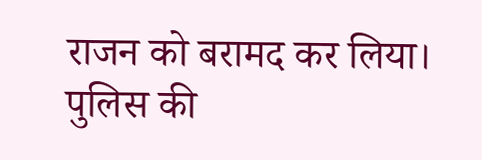राजन को बरामद कर लिया। पुलिस की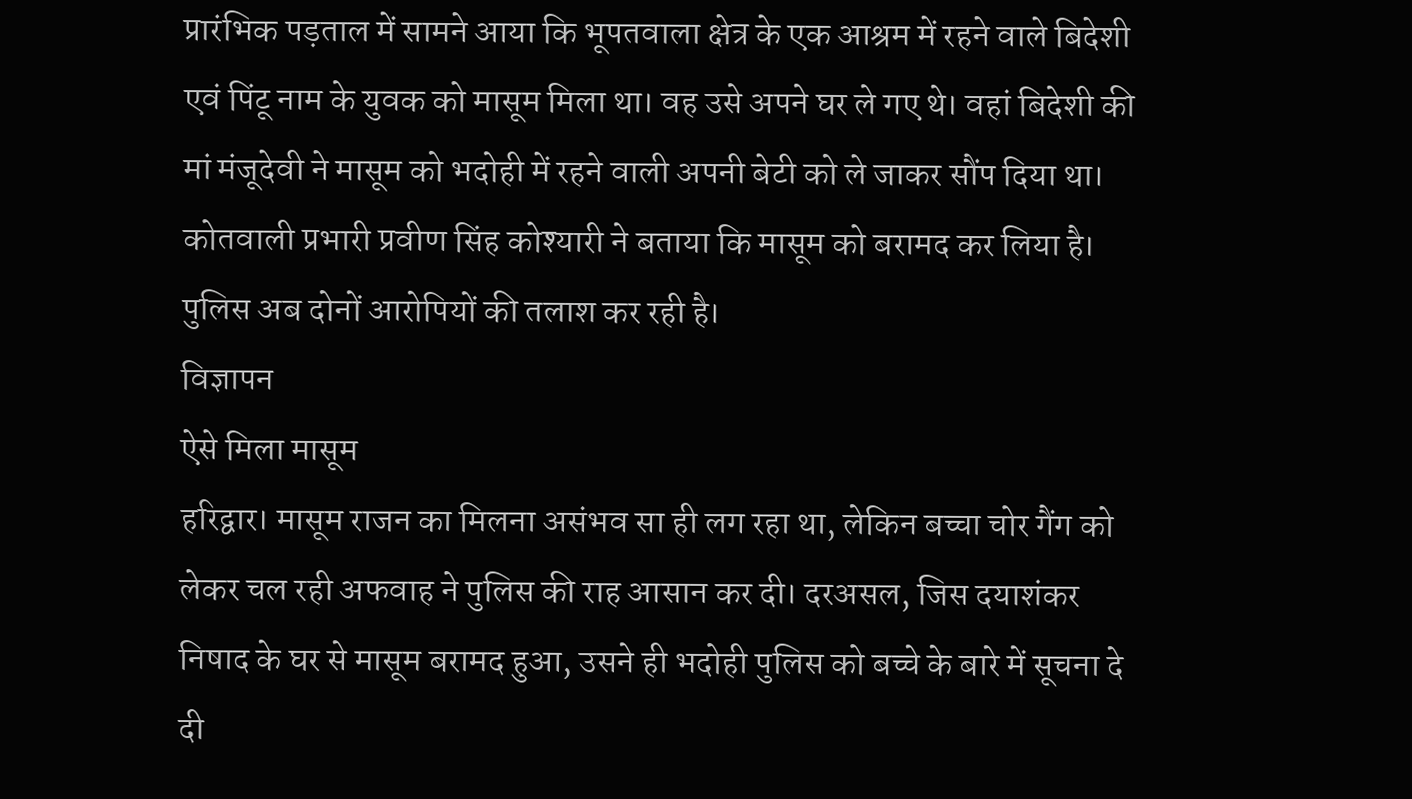प्रारंभिक पड़ताल में सामने आया कि भूपतवाला क्षेत्र के एक आश्रम में रहने वाले बिदेशी एवं पिंटू नाम के युवक को मासूम मिला था। वह उसे अपने घर ले गए थे। वहां बिदेशी की मां मंजूदेवी ने मासूम को भदोही में रहने वाली अपनी बेटी को ले जाकर सौंप दिया था। कोतवाली प्रभारी प्रवीण सिंह कोश्यारी ने बताया कि मासूम को बरामद कर लिया है। पुलिस अब दोनों आरोपियों की तलाश कर रही है।
विज्ञापन
ऐसे मिला मासूम
हरिद्वार। मासूम राजन का मिलना असंभव सा ही लग रहा था, लेकिन बच्चा चोर गैंग को लेकर चल रही अफवाह ने पुलिस की राह आसान कर दी। दरअसल, जिस दयाशंकर निषाद के घर से मासूम बरामद हुआ, उसने ही भदोही पुलिस को बच्चे के बारे में सूचना दे दी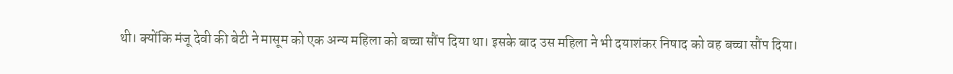थी। क्योंकि मंजू देवी की बेटी ने मासूम को एक अन्य महिला को बच्चा सौंप दिया था। इसके बाद उस महिला ने भी दयाशंकर निषाद को वह बच्चा सौंप दिया।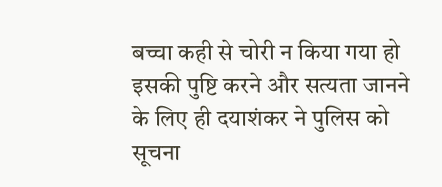बच्चा कही से चोरी न किया गया हो इसकी पुष्टि करने और सत्यता जानने के लिए ही दयाशंकर ने पुलिस को सूचना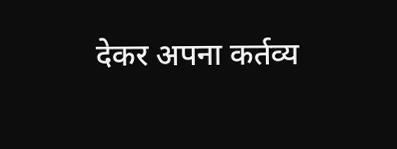देकर अपना कर्तव्य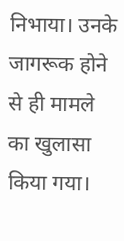निभाया। उनके जागरूक होने से ही मामले का खुलासा किया गया।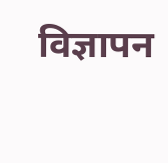विज्ञापन